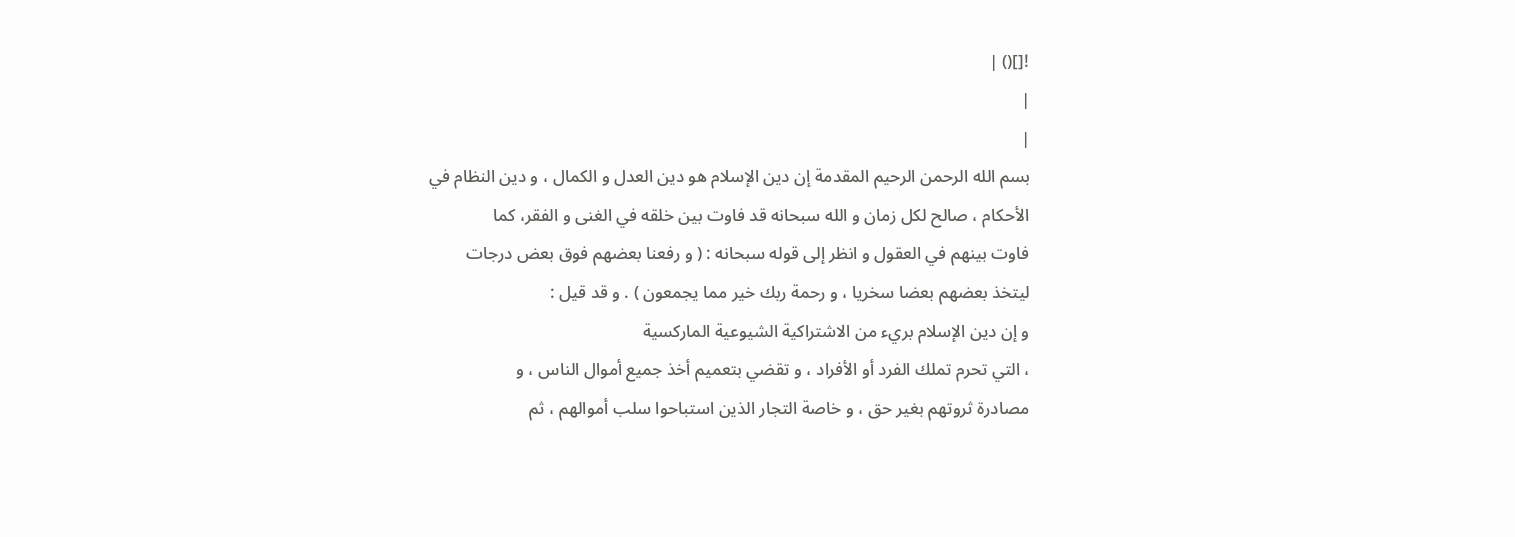![]() |
|
|
بسم الله الرحمن الرحيم المقدمة إن دين الإسلام هو دين العدل و الكمال ، و دين النظام في
الأحكام ، صالح لكل زمان و الله سبحانه قد فاوت بين خلقه في الغنى و الفقر، كما
فاوت بينهم في العقول و انظر إلى قوله سبحانه : ( و رفعنا بعضهم فوق بعض درجات
ليتخذ بعضهم بعضا سخريا ، و رحمة ربك خير مما يجمعون ) . و قد قيل :
و إن دين الإسلام بريء من الاشتراكية الشيوعية الماركسية
، التي تحرم تملك الفرد أو الأفراد ، و تقضي بتعميم أخذ جميع أموال الناس ، و
مصادرة ثروتهم بغير حق ، و خاصة التجار الذين استباحوا سلب أموالهم ، ثم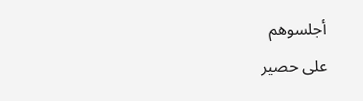أجلسوهم
على حصير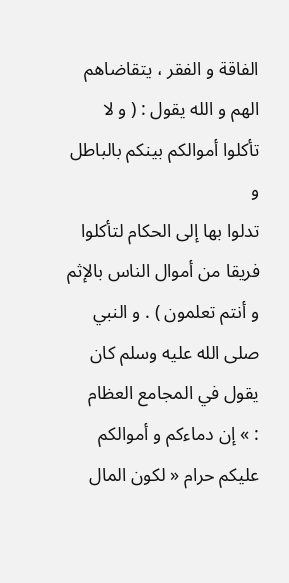الفاقة و الفقر ، يتقاضاهم الهم و الله يقول : ( و لا تأكلوا أموالكم بينكم بالباطل و
تدلوا بها إلى الحكام لتأكلوا فريقا من أموال الناس بالإثم و أنتم تعلمون ) . و النبي صلى الله عليه وسلم كان يقول في المجامع العظام
: » إن دماءكم و أموالكم عليكم حرام « لكون المال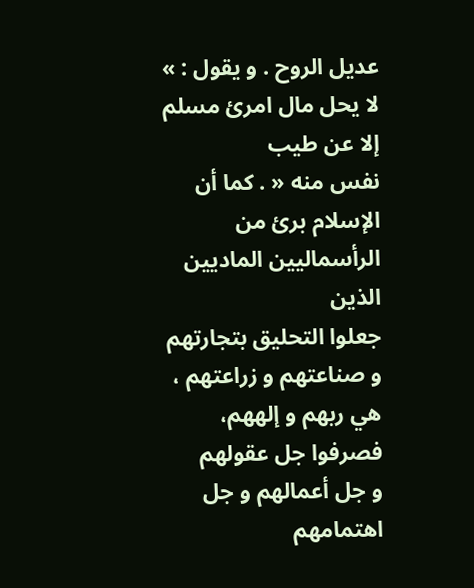عديل الروح . و يقول : » لا يحل مال امرئ مسلم إلا عن طيب
نفس منه « . كما أن الإسلام برئ من الرأسماليين الماديين الذين
جعلوا التحليق بتجارتهم و صناعتهم و زراعتهم ، هي ربهم و إلههم، فصرفوا جل عقولهم
و جل أعمالهم و جل اهتمامهم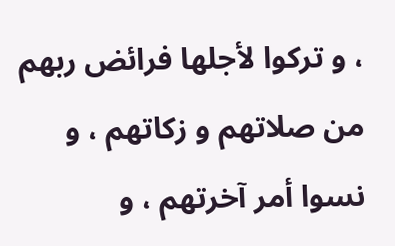، و تركوا لأجلها فرائض ربهم من صلاتهم و زكاتهم ، و
نسوا أمر آخرتهم ، و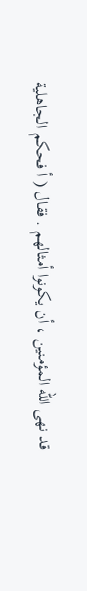قد نهى الله المؤمنين ، أن يكونوا أمثالهم . فقال ( أ فحكم الجاهلية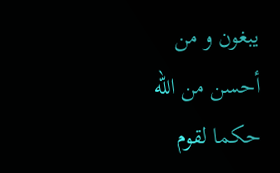يبغون و من أحسن من الله حكما لقوم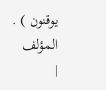يوقنون ) .
المؤلف
|